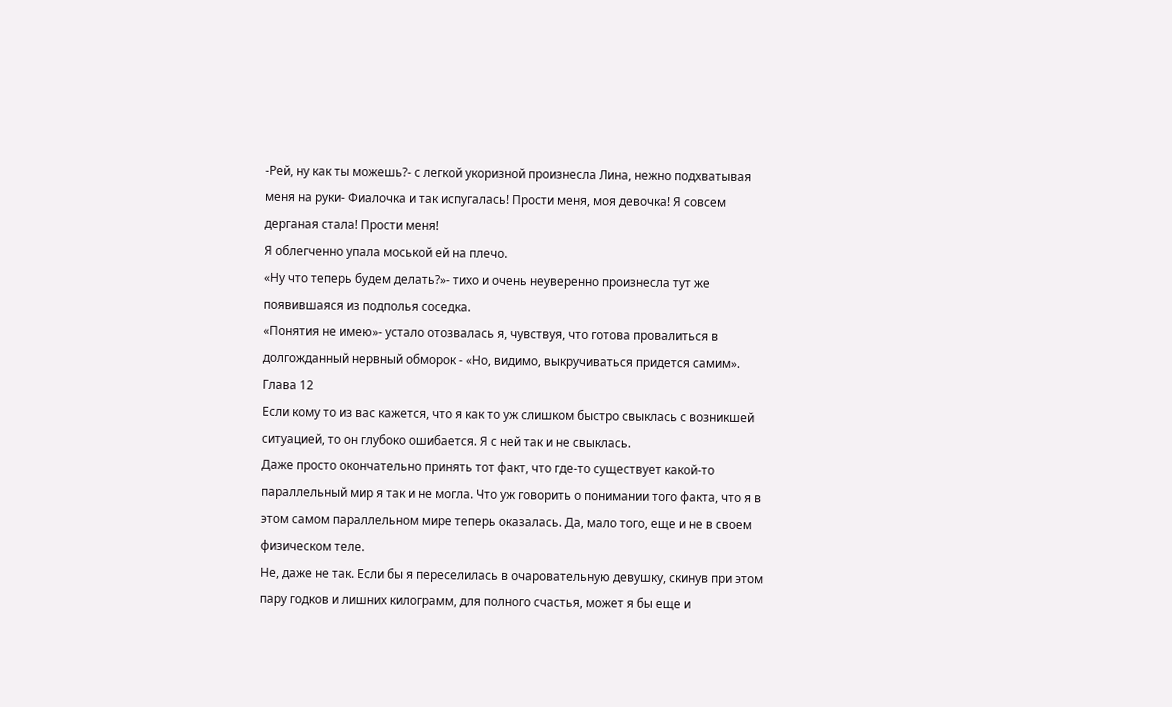-Рей, ну как ты можешь?- с легкой укоризной произнесла Лина, нежно подхватывая меня на руки- Фиалочка и так испугалась! Прости меня, моя девочка! Я совсем дерганая стала! Прости меня!
Я облегченно упала моськой ей на плечо.
«Ну что теперь будем делать?»- тихо и очень неуверенно произнесла тут же появившаяся из подполья соседка.
«Понятия не имею»- устало отозвалась я, чувствуя, что готова провалиться в долгожданный нервный обморок - «Но, видимо, выкручиваться придется самим».
Глава 12
Если кому то из вас кажется, что я как то уж слишком быстро свыклась с возникшей ситуацией, то он глубоко ошибается. Я с ней так и не свыклась.
Даже просто окончательно принять тот факт, что где-то существует какой-то параллельный мир я так и не могла. Что уж говорить о понимании того факта, что я в этом самом параллельном мире теперь оказалась. Да, мало того, еще и не в своем физическом теле.
Не, даже не так. Если бы я переселилась в очаровательную девушку, скинув при этом пару годков и лишних килограмм, для полного счастья, может я бы еще и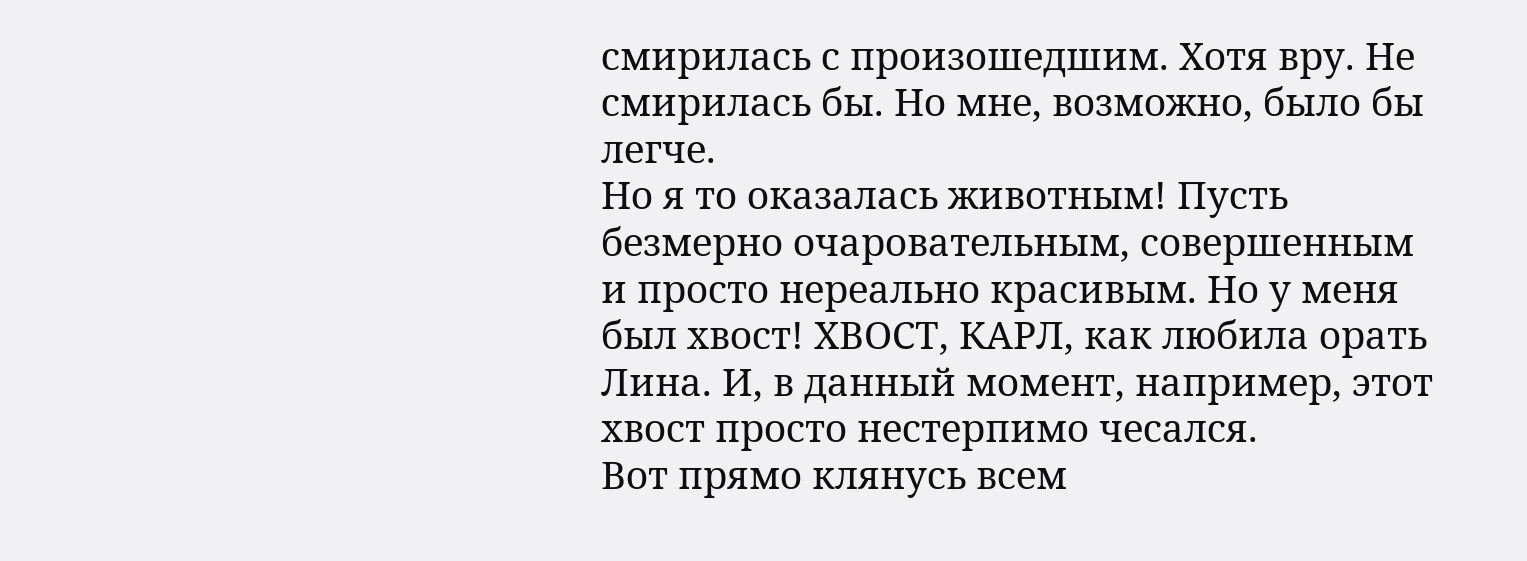смирилась с произошедшим. Хотя вру. Не смирилась бы. Но мне, возможно, было бы легче.
Но я то оказалась животным! Пусть безмерно очаровательным, совершенным и просто нереально красивым. Но у меня был хвост! ХВОСТ, КАРЛ, как любила орать Лина. И, в данный момент, например, этот хвост просто нестерпимо чесался.
Вот прямо клянусь всем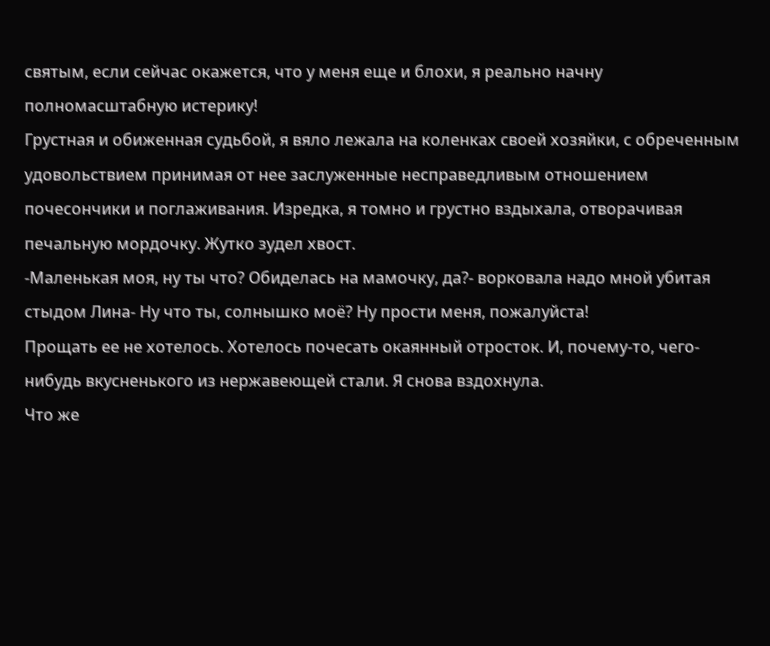святым, если сейчас окажется, что у меня еще и блохи, я реально начну полномасштабную истерику!
Грустная и обиженная судьбой, я вяло лежала на коленках своей хозяйки, с обреченным удовольствием принимая от нее заслуженные несправедливым отношением почесончики и поглаживания. Изредка, я томно и грустно вздыхала, отворачивая печальную мордочку. Жутко зудел хвост.
-Маленькая моя, ну ты что? Обиделась на мамочку, да?- ворковала надо мной убитая стыдом Лина- Ну что ты, солнышко моё? Ну прости меня, пожалуйста!
Прощать ее не хотелось. Хотелось почесать окаянный отросток. И, почему-то, чего-нибудь вкусненького из нержавеющей стали. Я снова вздохнула.
Что же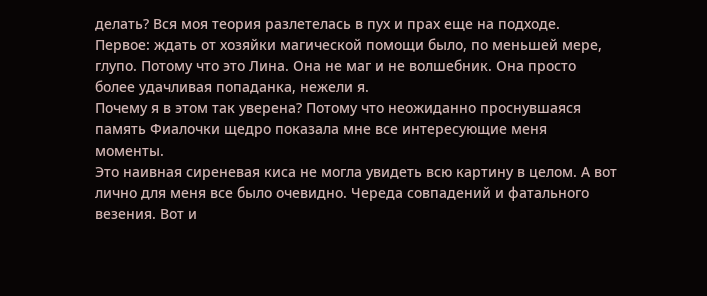делать? Вся моя теория разлетелась в пух и прах еще на подходе.
Первое: ждать от хозяйки магической помощи было, по меньшей мере, глупо. Потому что это Лина. Она не маг и не волшебник. Она просто более удачливая попаданка, нежели я.
Почему я в этом так уверена? Потому что неожиданно проснувшаяся память Фиалочки щедро показала мне все интересующие меня моменты.
Это наивная сиреневая киса не могла увидеть всю картину в целом. А вот лично для меня все было очевидно. Череда совпадений и фатального везения. Вот и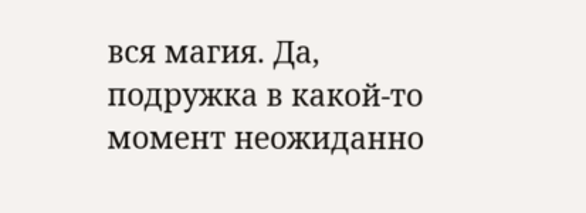вся магия. Да, подружка в какой-то момент неожиданно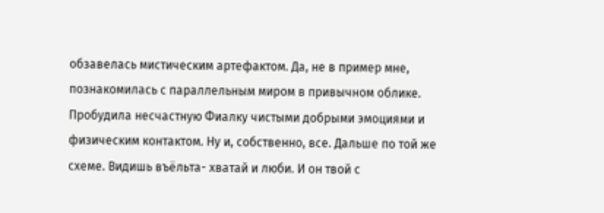обзавелась мистическим артефактом. Да, не в пример мне, познакомилась с параллельным миром в привычном облике. Пробудила несчастную Фиалку чистыми добрыми эмоциями и физическим контактом. Ну и, собственно, все. Дальше по той же схеме. Видишь въёльта- хватай и люби. И он твой с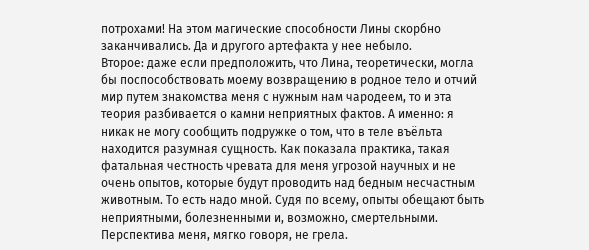потрохами! На этом магические способности Лины скорбно заканчивались. Да и другого артефакта у нее небыло.
Второе: даже если предположить, что Лина, теоретически, могла бы поспособствовать моему возвращению в родное тело и отчий мир путем знакомства меня с нужным нам чародеем, то и эта теория разбивается о камни неприятных фактов. А именно: я никак не могу сообщить подружке о том, что в теле въёльта находится разумная сущность. Как показала практика, такая фатальная честность чревата для меня угрозой научных и не очень опытов, которые будут проводить над бедным несчастным животным. То есть надо мной. Судя по всему, опыты обещают быть неприятными, болезненными и, возможно, смертельными. Перспектива меня, мягко говоря, не грела.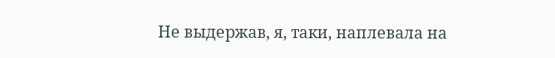Не выдержав, я, таки, наплевала на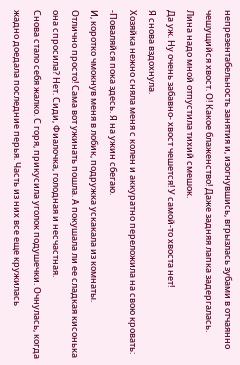непрезентабельность занятия и, изогнувшись, вгрызлась зубами в отчаянно чешущийся хвост. О! Какое блаженство! Даже задняя лапка задергалась.
Лина надо мной отпустила тихий смешок.
Да уж. Ну очень забавно- хвост чешется! У самой-то хвоста нет!
Я снова вздохнула.
Хозяйка нежно сняла меня с колен и аккуратно переложила на свою кровать:
-Поваляйся пока здесь. Я на ужин сбегаю.
И, коротко чмокнув меня в лобик, подружка ускакала из комнаты.
Отлично просто! Сама вот ужинать пошла. А покушала ли ее сладкая кисонька она спросила? Нет. Сиди, Фиалочка, голодная и несчастная.
Снова стало себя жалко. С горя, прикусила уголок подушечки. Очнулась, когда жадно доедала последние перья. Часть из них все еще кружилась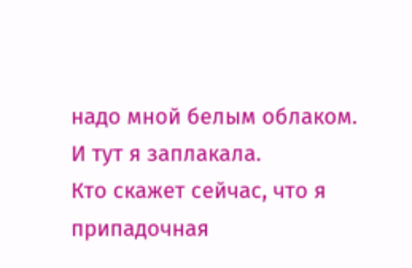надо мной белым облаком.
И тут я заплакала.
Кто скажет сейчас, что я припадочная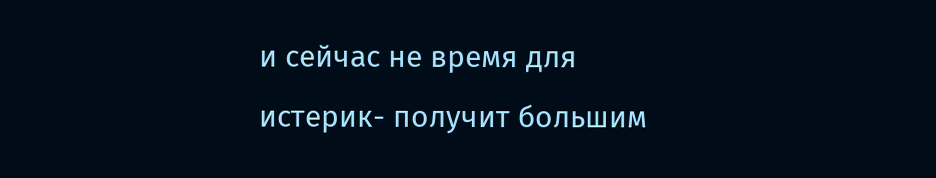и сейчас не время для истерик- получит большим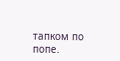тапком по попе.